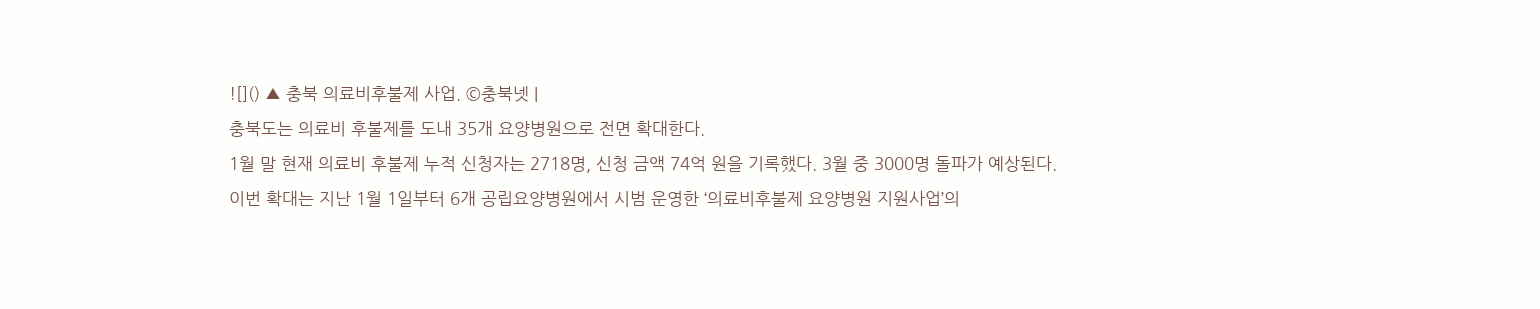![]() ▲ 충북 의료비후불제 사업. ©충북넷 |
충북도는 의료비 후불제를 도내 35개 요양병원으로 전면 확대한다.
1월 말 현재 의료비 후불제 누적 신청자는 2718명, 신청 금액 74억 원을 기록했다. 3월 중 3000명 돌파가 예상된다.
이번 확대는 지난 1월 1일부터 6개 공립요양병원에서 시범 운영한 ‘의료비후불제 요양병원 지원사업’의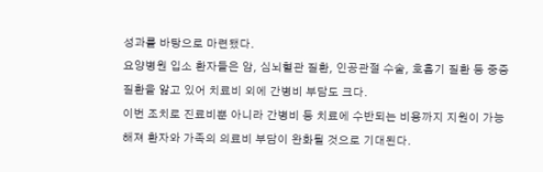성과를 바탕으로 마련됐다.
요양병원 입소 환자들은 암, 심뇌혈관 질환, 인공관절 수술, 호흡기 질환 등 중증 질환을 앓고 있어 치료비 외에 간병비 부담도 크다.
이번 조치로 진료비뿐 아니라 간병비 등 치료에 수반되는 비용까지 지원이 가능해져 환자와 가족의 의료비 부담이 완화될 것으로 기대된다.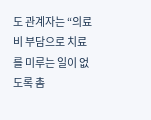도 관계자는 “의료비 부담으로 치료를 미루는 일이 없도록 촘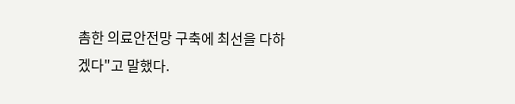촘한 의료안전망 구축에 최선을 다하겠다"고 말했다.